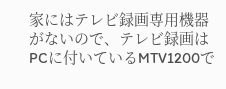家にはテレビ録画専用機器がないので、テレビ録画はPCに付いているMTV1200で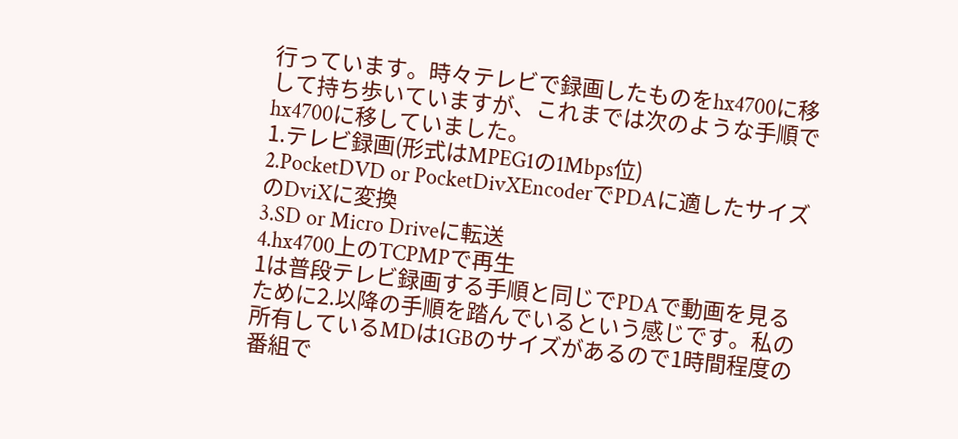行っています。時々テレビで録画したものをhx4700に移して持ち歩いていますが、これまでは次のような手順でhx4700に移していました。
1.テレビ録画(形式はMPEG1の1Mbps位)
2.PocketDVD or PocketDivXEncoderでPDAに適したサイズのDviXに変換
3.SD or Micro Driveに転送
4.hx4700上のTCPMPで再生
1は普段テレビ録画する手順と同じでPDAで動画を見るために2.以降の手順を踏んでいるという感じです。私の所有しているMDは1GBのサイズがあるので1時間程度の番組で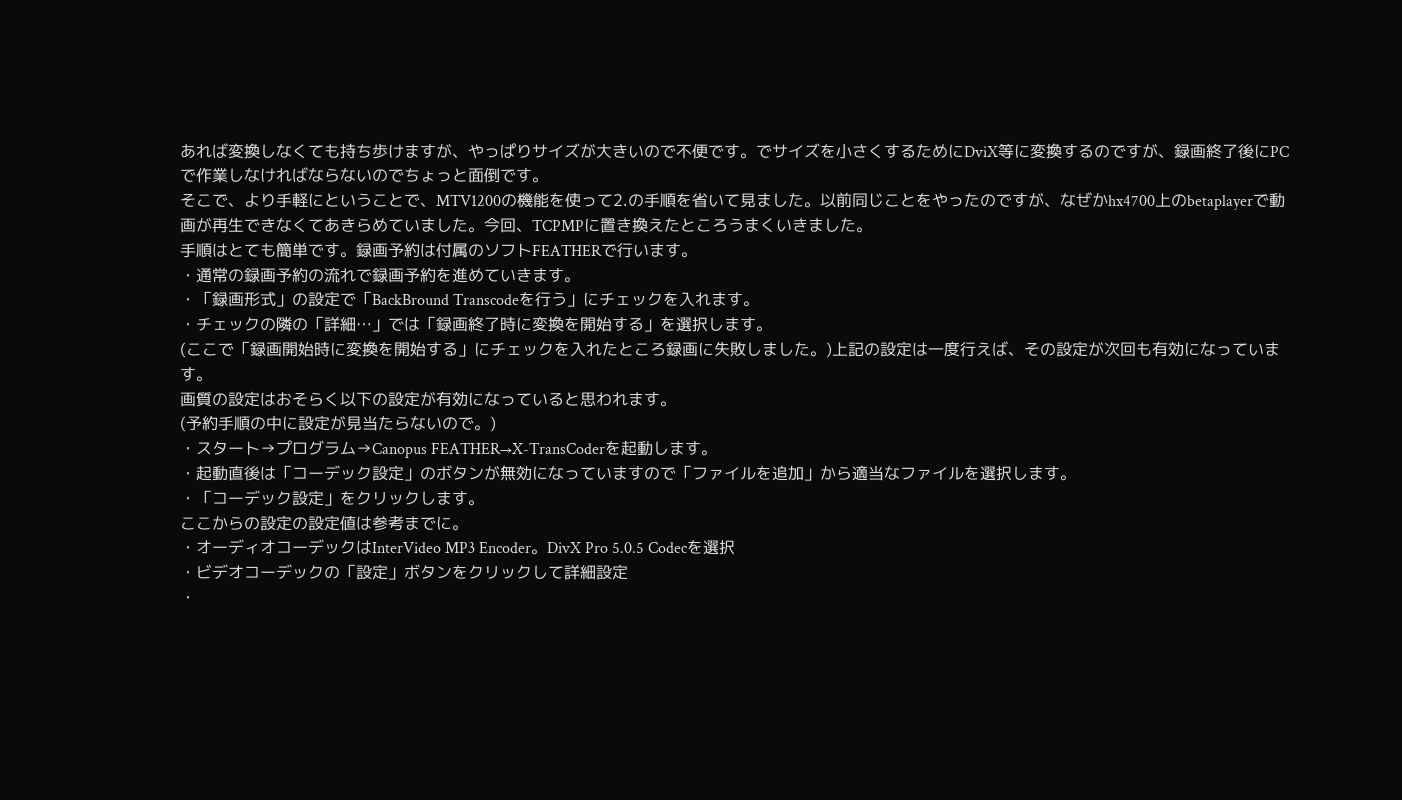あれば変換しなくても持ち歩けますが、やっぱりサイズが大きいので不便です。でサイズを小さくするためにDviX等に変換するのですが、録画終了後にPCで作業しなければならないのでちょっと面倒です。
そこで、より手軽にということで、MTV1200の機能を使って2.の手順を省いて見ました。以前同じことをやったのですが、なぜかhx4700上のbetaplayerで動画が再生できなくてあきらめていました。今回、TCPMPに置き換えたところうまくいきました。
手順はとても簡単です。録画予約は付属のソフトFEATHERで行います。
・通常の録画予約の流れで録画予約を進めていきます。
・「録画形式」の設定で「BackBround Transcodeを行う」にチェックを入れます。
・チェックの隣の「詳細…」では「録画終了時に変換を開始する」を選択します。
(ここで「録画開始時に変換を開始する」にチェックを入れたところ録画に失敗しました。)上記の設定は一度行えば、その設定が次回も有効になっています。
画質の設定はおそらく以下の設定が有効になっていると思われます。
(予約手順の中に設定が見当たらないので。)
・スタート→プログラム→Canopus FEATHER→X-TransCoderを起動します。
・起動直後は「コーデック設定」のボタンが無効になっていますので「ファイルを追加」から適当なファイルを選択します。
・「コーデック設定」をクリックします。
ここからの設定の設定値は参考までに。
・オーディオコーデックはInterVideo MP3 Encoder。DivX Pro 5.0.5 Codecを選択
・ビデオコーデックの「設定」ボタンをクリックして詳細設定
・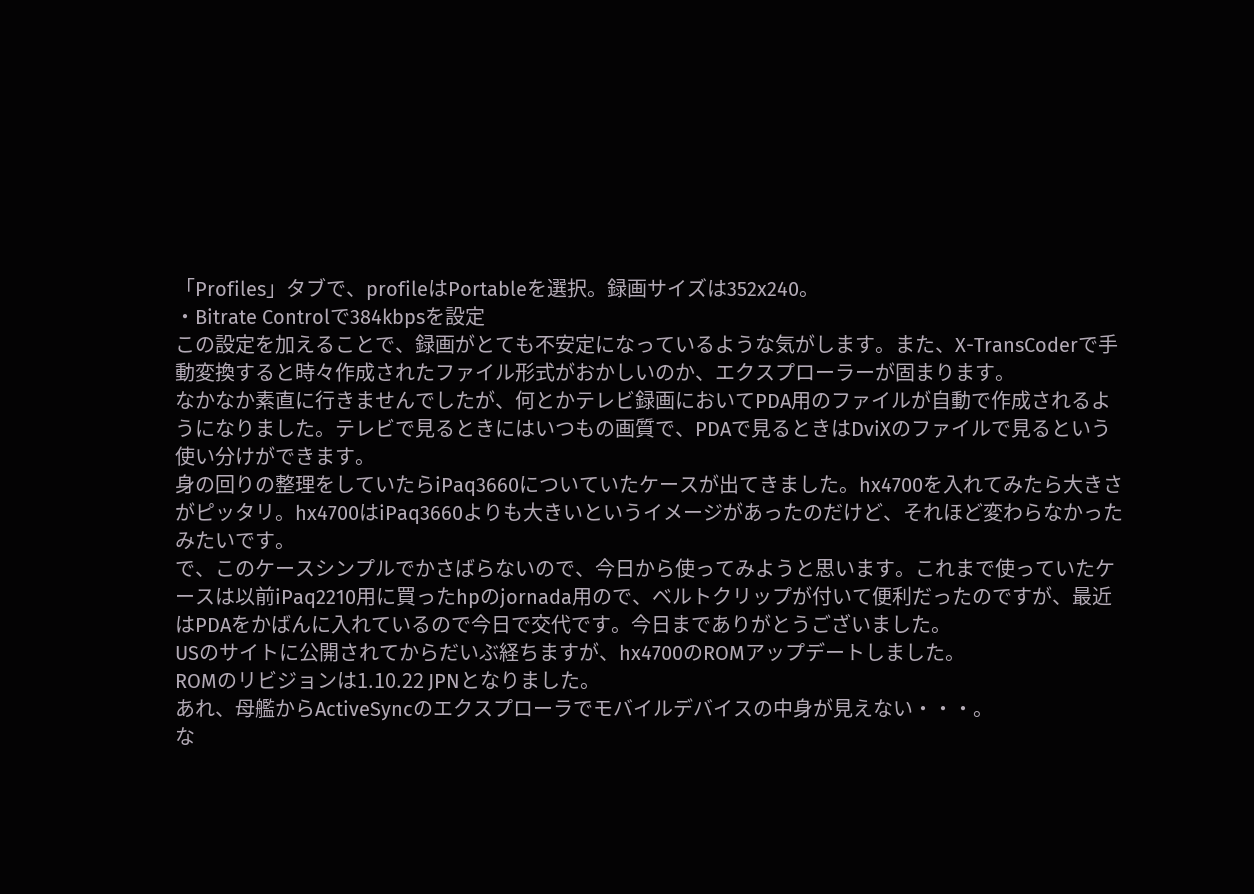「Profiles」タブで、profileはPortableを選択。録画サイズは352x240。
・Bitrate Controlで384kbpsを設定
この設定を加えることで、録画がとても不安定になっているような気がします。また、X-TransCoderで手動変換すると時々作成されたファイル形式がおかしいのか、エクスプローラーが固まります。
なかなか素直に行きませんでしたが、何とかテレビ録画においてPDA用のファイルが自動で作成されるようになりました。テレビで見るときにはいつもの画質で、PDAで見るときはDviXのファイルで見るという使い分けができます。
身の回りの整理をしていたらiPaq3660についていたケースが出てきました。hx4700を入れてみたら大きさがピッタリ。hx4700はiPaq3660よりも大きいというイメージがあったのだけど、それほど変わらなかったみたいです。
で、このケースシンプルでかさばらないので、今日から使ってみようと思います。これまで使っていたケースは以前iPaq2210用に買ったhpのjornada用ので、ベルトクリップが付いて便利だったのですが、最近はPDAをかばんに入れているので今日で交代です。今日までありがとうございました。
USのサイトに公開されてからだいぶ経ちますが、hx4700のROMアップデートしました。
ROMのリビジョンは1.10.22 JPNとなりました。
あれ、母艦からActiveSyncのエクスプローラでモバイルデバイスの中身が見えない・・・。
な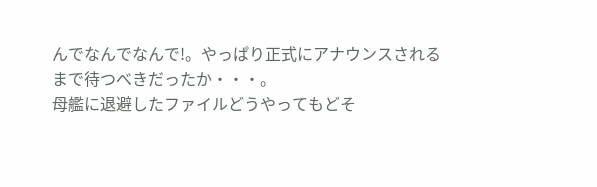んでなんでなんで!。やっぱり正式にアナウンスされるまで待つべきだったか・・・。
母艦に退避したファイルどうやってもどそ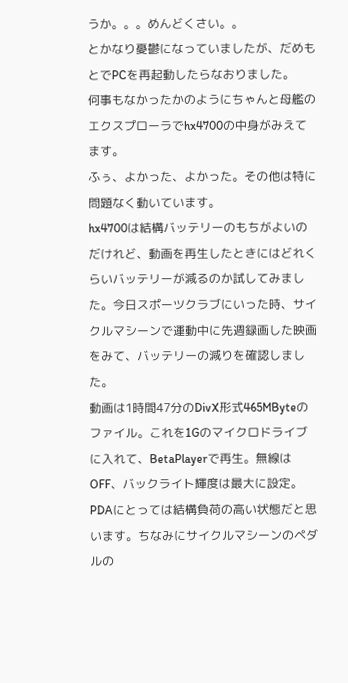うか。。。めんどくさい。。
とかなり憂鬱になっていましたが、だめもとでPCを再起動したらなおりました。
何事もなかったかのようにちゃんと母艦のエクスプローラでhx4700の中身がみえてます。
ふぅ、よかった、よかった。その他は特に問題なく動いています。
hx4700は結構バッテリーのもちがよいのだけれど、動画を再生したときにはどれくらいバッテリーが減るのか試してみました。今日スポーツクラブにいった時、サイクルマシーンで運動中に先週録画した映画をみて、バッテリーの減りを確認しました。
動画は1時間47分のDivX形式465MByteのファイル。これを1Gのマイクロドライブに入れて、BetaPlayerで再生。無線はOFF、バックライト輝度は最大に設定。PDAにとっては結構負荷の高い状態だと思います。ちなみにサイクルマシーンのペダルの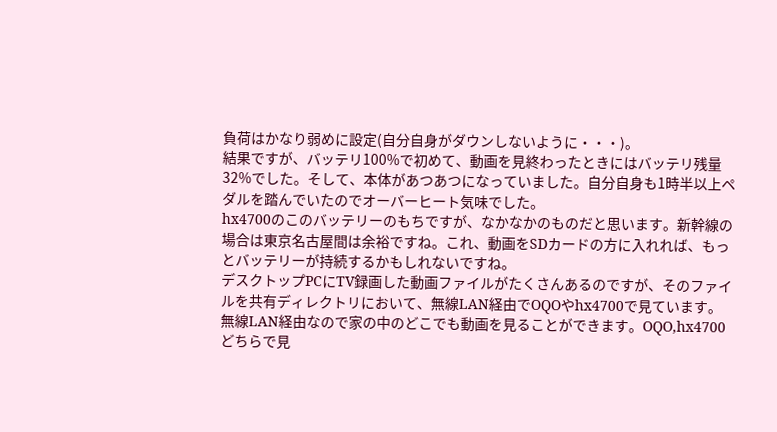負荷はかなり弱めに設定(自分自身がダウンしないように・・・)。
結果ですが、バッテリ100%で初めて、動画を見終わったときにはバッテリ残量32%でした。そして、本体があつあつになっていました。自分自身も1時半以上ペダルを踏んでいたのでオーバーヒート気味でした。
hx4700のこのバッテリーのもちですが、なかなかのものだと思います。新幹線の場合は東京名古屋間は余裕ですね。これ、動画をSDカードの方に入れれば、もっとバッテリーが持続するかもしれないですね。
デスクトップPCにTV録画した動画ファイルがたくさんあるのですが、そのファイルを共有ディレクトリにおいて、無線LAN経由でOQOやhx4700で見ています。無線LAN経由なので家の中のどこでも動画を見ることができます。OQO,hx4700どちらで見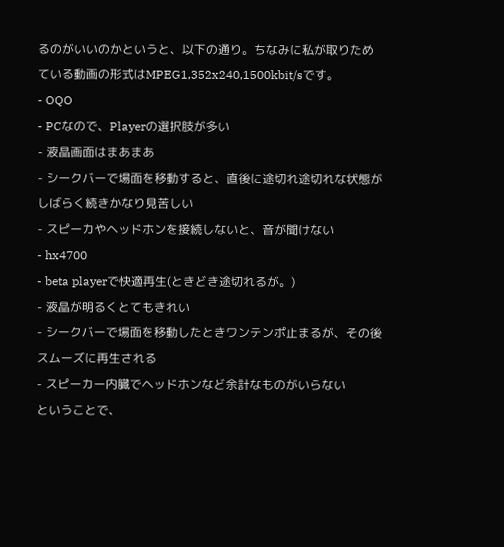るのがいいのかというと、以下の通り。ちなみに私が取りためている動画の形式はMPEG1,352x240,1500kbit/sです。
- OQO
- PCなので、Playerの選択肢が多い
- 液晶画面はまあまあ
- シークバーで場面を移動すると、直後に途切れ途切れな状態がしばらく続きかなり見苦しい
- スピーカやヘッドホンを接続しないと、音が聞けない
- hx4700
- beta playerで快適再生(ときどき途切れるが。)
- 液晶が明るくとてもきれい
- シークバーで場面を移動したときワンテンポ止まるが、その後スムーズに再生される
- スピーカー内臓でヘッドホンなど余計なものがいらない
ということで、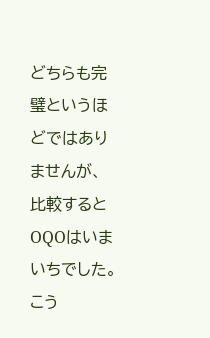どちらも完璧というほどではありませんが、比較するとOQOはいまいちでした。こう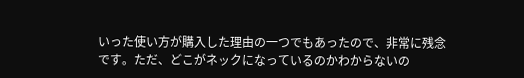いった使い方が購入した理由の一つでもあったので、非常に残念です。ただ、どこがネックになっているのかわからないの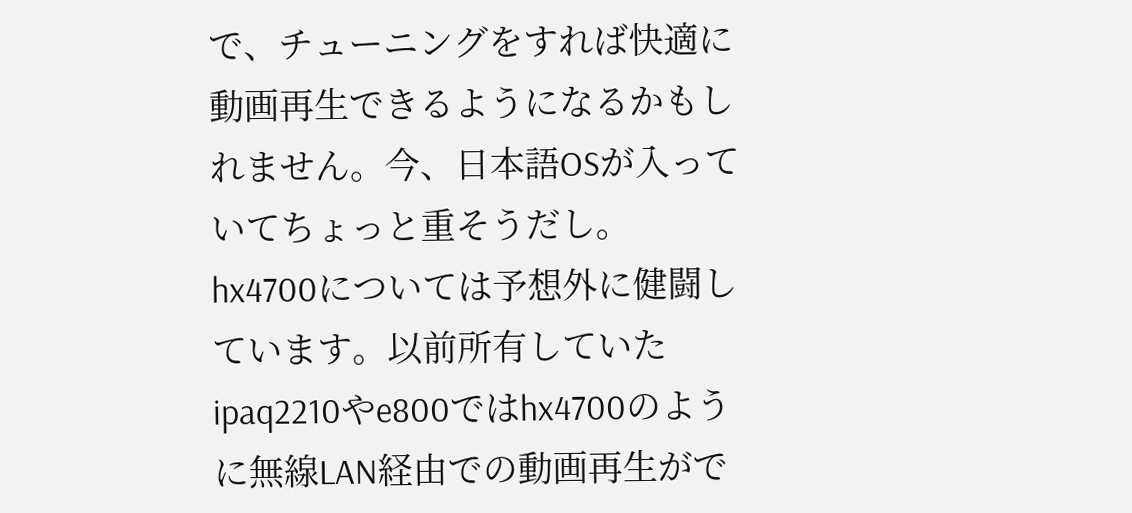で、チューニングをすれば快適に動画再生できるようになるかもしれません。今、日本語OSが入っていてちょっと重そうだし。
hx4700については予想外に健闘しています。以前所有していたipaq2210やe800ではhx4700のように無線LAN経由での動画再生がで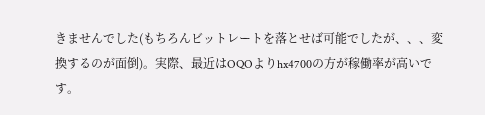きませんでした(もちろんビットレートを落とせば可能でしたが、、、変換するのが面倒)。実際、最近はOQOよりhx4700の方が稼働率が高いです。